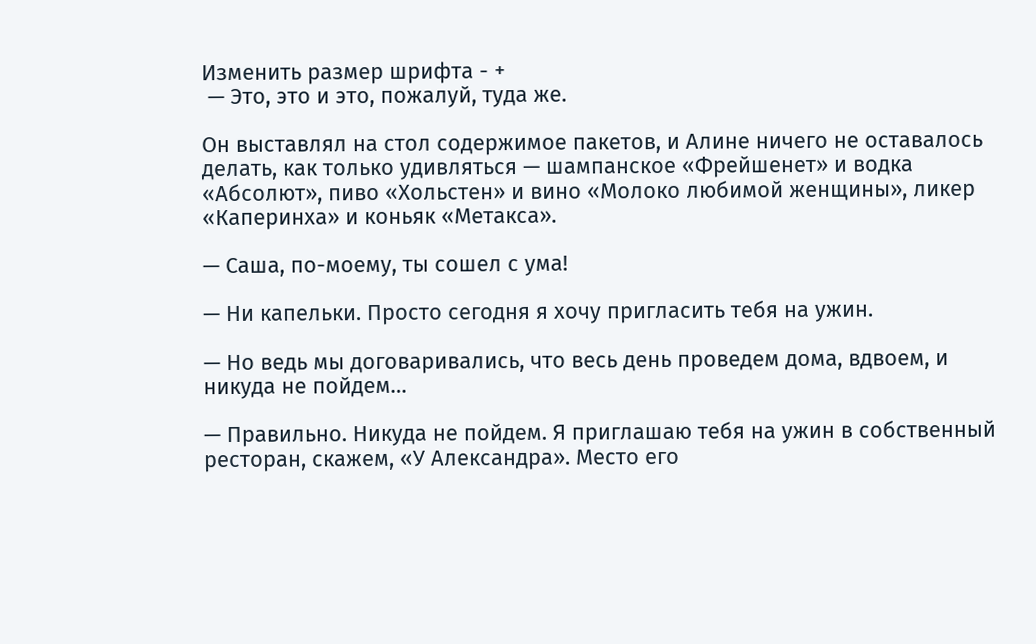Изменить размер шрифта - +
 — Это, это и это, пожалуй, туда же.

Он выставлял на стол содержимое пакетов, и Алине ничего не оставалось делать, как только удивляться — шампанское «Фрейшенет» и водка «Абсолют», пиво «Хольстен» и вино «Молоко любимой женщины», ликер «Каперинха» и коньяк «Метакса».

— Саша, по-моему, ты сошел с ума!

— Ни капельки. Просто сегодня я хочу пригласить тебя на ужин.

— Но ведь мы договаривались, что весь день проведем дома, вдвоем, и никуда не пойдем…

— Правильно. Никуда не пойдем. Я приглашаю тебя на ужин в собственный ресторан, скажем, «У Александра». Место его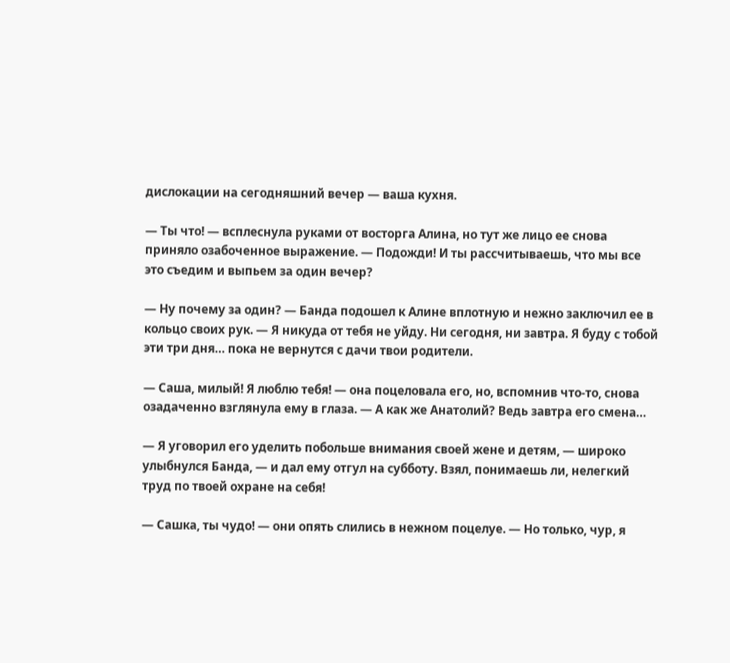дислокации на сегодняшний вечер — ваша кухня.

— Ты что! — всплеснула руками от восторга Алина, но тут же лицо ее снова приняло озабоченное выражение. — Подожди! И ты рассчитываешь, что мы все это съедим и выпьем за один вечер?

— Ну почему за один? — Банда подошел к Алине вплотную и нежно заключил ее в кольцо своих рук. — Я никуда от тебя не уйду. Ни сегодня, ни завтра. Я буду с тобой эти три дня… пока не вернутся с дачи твои родители.

— Саша, милый! Я люблю тебя! — она поцеловала его, но, вспомнив что-то, снова озадаченно взглянула ему в глаза. — А как же Анатолий? Ведь завтра его смена…

— Я уговорил его уделить побольше внимания своей жене и детям, — широко улыбнулся Банда, — и дал ему отгул на субботу. Взял, понимаешь ли, нелегкий труд по твоей охране на себя!

— Сашка, ты чудо! — они опять слились в нежном поцелуе. — Но только, чур, я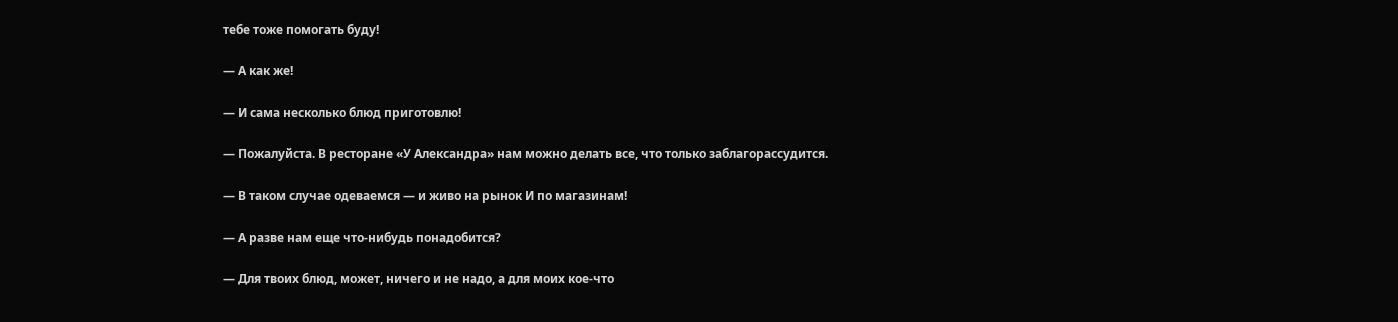тебе тоже помогать буду!

— А как же!

— И сама несколько блюд приготовлю!

— Пожалуйста. В ресторане «У Александра» нам можно делать все, что только заблагорассудится.

— В таком случае одеваемся — и живо на рынок И по магазинам!

— А разве нам еще что-нибудь понадобится?

— Для твоих блюд, может, ничего и не надо, а для моих кое-что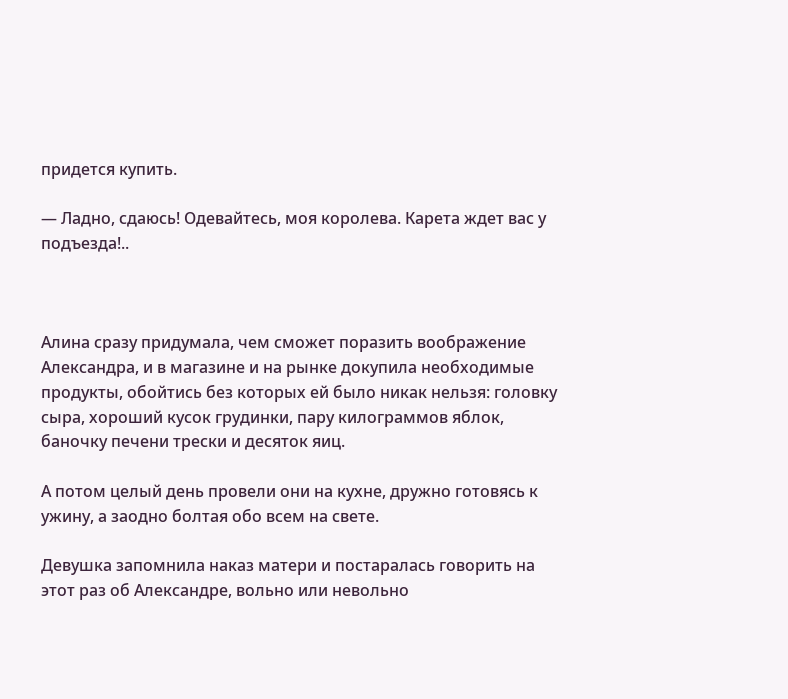придется купить.

— Ладно, сдаюсь! Одевайтесь, моя королева. Карета ждет вас у подъезда!..



Алина сразу придумала, чем сможет поразить воображение Александра, и в магазине и на рынке докупила необходимые продукты, обойтись без которых ей было никак нельзя: головку сыра, хороший кусок грудинки, пару килограммов яблок, баночку печени трески и десяток яиц.

А потом целый день провели они на кухне, дружно готовясь к ужину, а заодно болтая обо всем на свете.

Девушка запомнила наказ матери и постаралась говорить на этот раз об Александре, вольно или невольно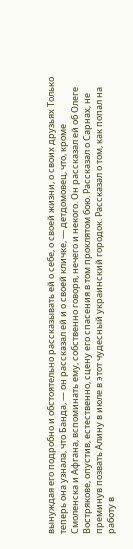вынуждая его подробно и обстоятельно рассказывать ей о себе, о своей жизни, о своих друзьях Только теперь она узнала, что Банда, — он рассказал ей и о своей кличке, — детдомовец, что, кроме Смоленска и Афгана, вспоминать ему, собственно говоря, нечего и некого. Он рассказал ей об Олеге Вострякове, опустив, естественно, сцену его спасения в том проклятом бою. Рассказал о Сарнах, не преминув позвать Алину в июле в этот чудесный украинский городок. Рассказал о том, как попал на работу в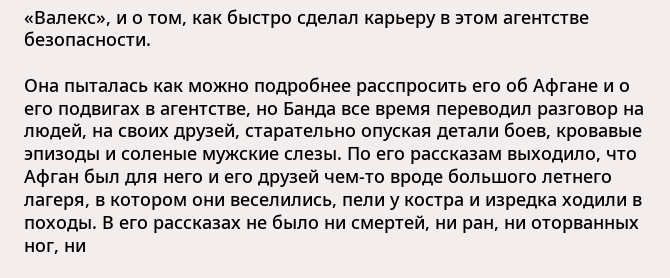«Валекс», и о том, как быстро сделал карьеру в этом агентстве безопасности.

Она пыталась как можно подробнее расспросить его об Афгане и о его подвигах в агентстве, но Банда все время переводил разговор на людей, на своих друзей, старательно опуская детали боев, кровавые эпизоды и соленые мужские слезы. По его рассказам выходило, что Афган был для него и его друзей чем-то вроде большого летнего лагеря, в котором они веселились, пели у костра и изредка ходили в походы. В его рассказах не было ни смертей, ни ран, ни оторванных ног, ни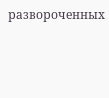развороченных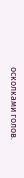осколками голов.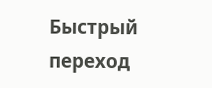Быстрый переход